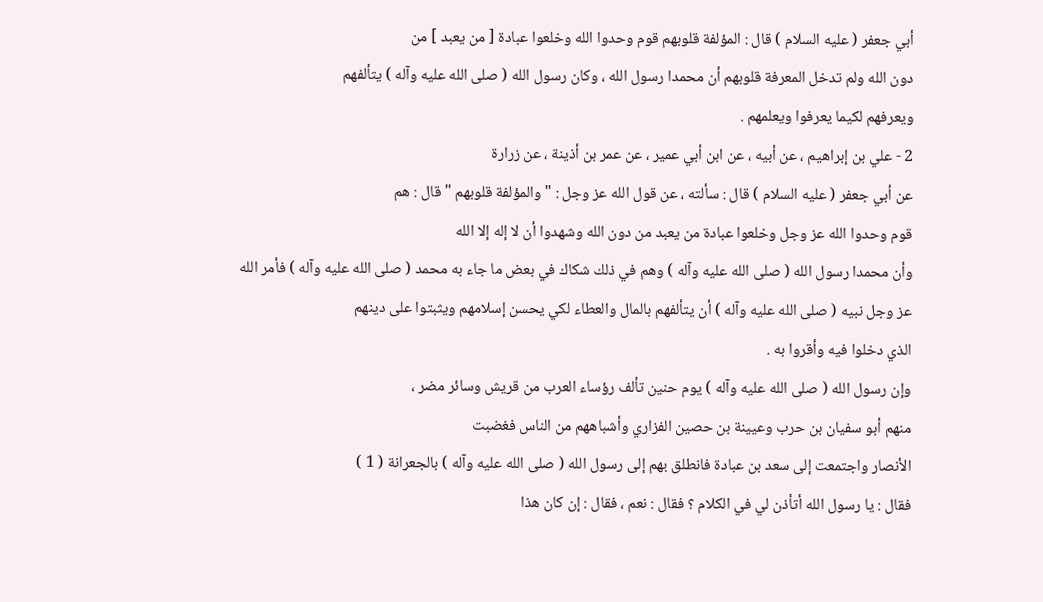أبي جعفر ( عليه السلام ) قال : المؤلفة قلوبهم قوم وحدوا الله وخلعوا عبادة [ من يعبد ] من
دون الله ولم تدخل المعرفة قلوبهم أن محمدا رسول الله ، وكان رسول الله ( صلى الله عليه وآله ) يتألفهم
ويعرفهم لكيما يعرفوا ويعلمهم .
2 - علي بن إبراهيم ، عن أبيه ، عن ابن أبي عمير ، عن عمر بن أذينة ، عن زرارة
عن أبي جعفر ( عليه السلام ) قال : سألته ، عن قول الله عز وجل : " والمؤلفة قلوبهم " قال : هم
قوم وحدوا الله عز وجل وخلعوا عبادة من يعبد من دون الله وشهدوا أن لا إله إلا الله
وأن محمدا رسول الله ( صلى الله عليه وآله ) وهم في ذلك شكاك في بعض ما جاء به محمد ( صلى الله عليه وآله ) فأمر الله
عز وجل نبيه ( صلى الله عليه وآله ) أن يتألفهم بالمال والعطاء لكي يحسن إسلامهم ويثبتوا على دينهم
الذي دخلوا فيه وأقروا به .
وإن رسول الله ( صلى الله عليه وآله ) يوم حنين تألف رؤساء العرب من قريش وسائر مضر ،
منهم أبو سفيان بن حرب وعيينة بن حصين الفزاري وأشباههم من الناس فغضبت
الأنصار واجتمعت إلى سعد بن عبادة فانطلق بهم إلى رسول الله ( صلى الله عليه وآله ) بالجعرانة ( 1 )
فقال : يا رسول الله أتأذن لي في الكلام ؟ فقال : نعم ، فقال : إن كان هذا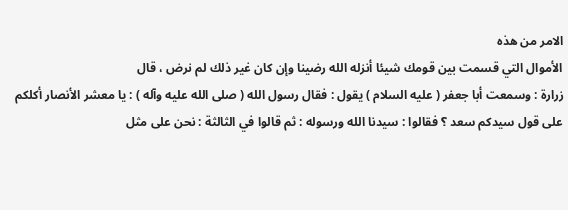الامر من هذه
الأموال التي قسمت بين قومك شيئا أنزله الله رضينا وإن كان غير ذلك لم نرض ، قال
زرارة : وسمعت أبا جعفر ( عليه السلام ) يقول : فقال رسول الله ( صلى الله عليه وآله ) : يا معشر الأنصار أكلكم
على قول سيدكم سعد ؟ فقالوا : سيدنا الله ورسوله : ثم قالوا في الثالثة : نحن على مثل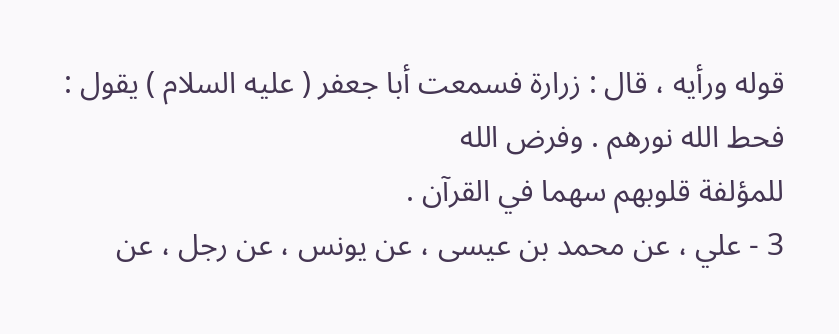قوله ورأيه ، قال : زرارة فسمعت أبا جعفر ( عليه السلام ) يقول : فحط الله نورهم . وفرض الله
للمؤلفة قلوبهم سهما في القرآن .
3 - علي ، عن محمد بن عيسى ، عن يونس ، عن رجل ، عن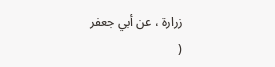زرارة ، عن أبي جعفر
(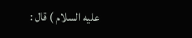عليه السلام ) قال :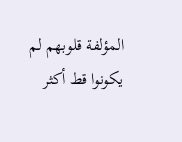المؤلفة قلوبهم لم يكونوا قط أكثر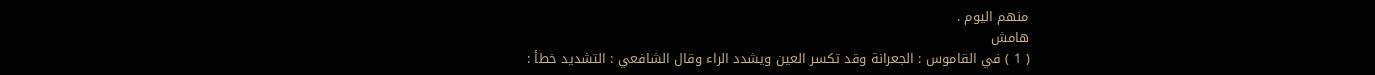منهم اليوم .
هامش
( 1 ) في القاموس : الجعرانة وقد تكسر العين ويشدد الراء وقال الشافعي : التشديد خطأ :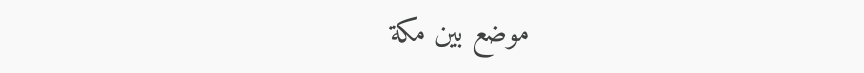موضع بين مكة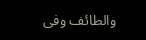والطائف وفى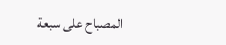المصباح على سبعة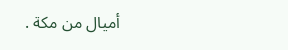أميال من مكة .